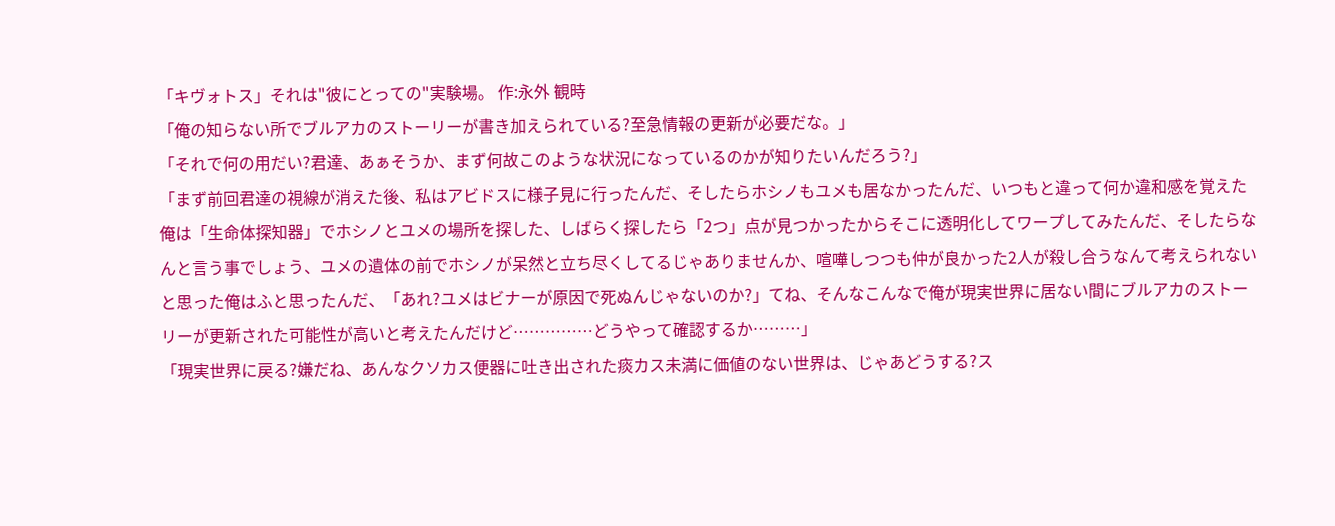「キヴォトス」それは"彼にとっての"実験場。 作:永外 観時
「俺の知らない所でブルアカのストーリーが書き加えられている?至急情報の更新が必要だな。」
「それで何の用だい?君達、あぁそうか、まず何故このような状況になっているのかが知りたいんだろう?」
「まず前回君達の視線が消えた後、私はアビドスに様子見に行ったんだ、そしたらホシノもユメも居なかったんだ、いつもと違って何か違和感を覚えた俺は「生命体探知器」でホシノとユメの場所を探した、しばらく探したら「2つ」点が見つかったからそこに透明化してワープしてみたんだ、そしたらなんと言う事でしょう、ユメの遺体の前でホシノが呆然と立ち尽くしてるじゃありませんか、喧嘩しつつも仲が良かった2人が殺し合うなんて考えられないと思った俺はふと思ったんだ、「あれ?ユメはビナーが原因で死ぬんじゃないのか?」てね、そんなこんなで俺が現実世界に居ない間にブルアカのストーリーが更新された可能性が高いと考えたんだけど……………どうやって確認するか………」
「現実世界に戻る?嫌だね、あんなクソカス便器に吐き出された痰カス未満に価値のない世界は、じゃあどうする?ス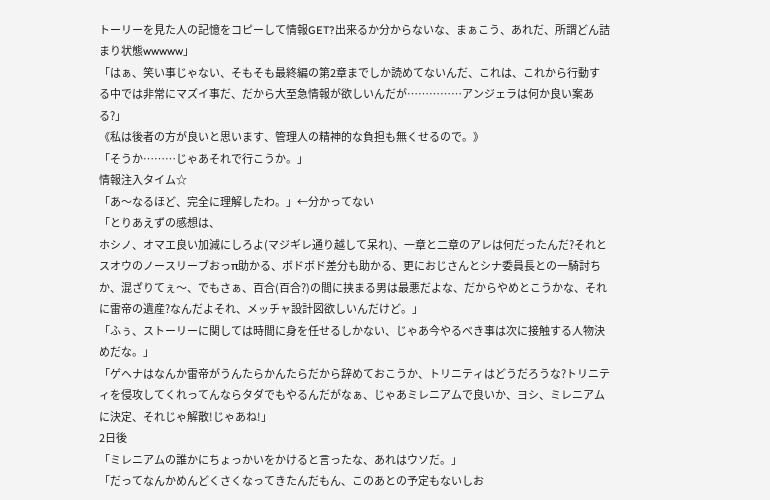トーリーを見た人の記憶をコピーして情報GET?出来るか分からないな、まぁこう、あれだ、所謂どん詰まり状態wwwww」
「はぁ、笑い事じゃない、そもそも最終編の第2章までしか読めてないんだ、これは、これから行動する中では非常にマズイ事だ、だから大至急情報が欲しいんだが……………アンジェラは何か良い案ある?」
《私は後者の方が良いと思います、管理人の精神的な負担も無くせるので。》
「そうか………じゃあそれで行こうか。」
情報注入タイム☆
「あ〜なるほど、完全に理解したわ。」←分かってない
「とりあえずの感想は、
ホシノ、オマエ良い加減にしろよ(マジギレ通り越して呆れ)、一章と二章のアレは何だったんだ?それとスオウのノースリーブおっπ助かる、ボドボド差分も助かる、更におじさんとシナ委員長との一騎討ちか、混ざりてぇ〜、でもさぁ、百合(百合?)の間に挟まる男は最悪だよな、だからやめとこうかな、それに雷帝の遺産?なんだよそれ、メッチャ設計図欲しいんだけど。」
「ふぅ、ストーリーに関しては時間に身を任せるしかない、じゃあ今やるべき事は次に接触する人物決めだな。」
「ゲヘナはなんか雷帝がうんたらかんたらだから辞めておこうか、トリニティはどうだろうな?トリニティを侵攻してくれってんならタダでもやるんだがなぁ、じゃあミレニアムで良いか、ヨシ、ミレニアムに決定、それじゃ解散!じゃあね!」
2日後
「ミレニアムの誰かにちょっかいをかけると言ったな、あれはウソだ。」
「だってなんかめんどくさくなってきたんだもん、このあとの予定もないしお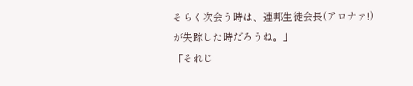そらく次会う時は、連邦生徒会長(アロナァ!)が失踪した時だろうね。」
「それじ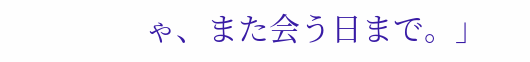ゃ、また会う日まで。」